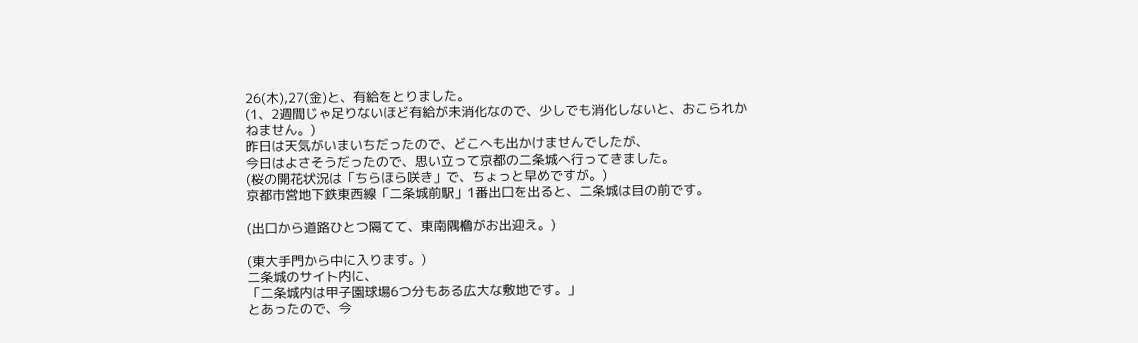26(木),27(金)と、有給をとりました。
(1、2週間じゃ足りないほど有給が未消化なので、少しでも消化しないと、おこられかねません。)
昨日は天気がいまいちだったので、どこへも出かけませんでしたが、
今日はよさそうだったので、思い立って京都の二条城へ行ってきました。
(桜の開花状況は「ちらほら咲き」で、ちょっと早めですが。)
京都市営地下鉄東西線「二条城前駅」1番出口を出ると、二条城は目の前です。

(出口から道路ひとつ隔てて、東南隅櫓がお出迎え。)

(東大手門から中に入ります。)
二条城のサイト内に、
「二条城内は甲子園球場6つ分もある広大な敷地です。」
とあったので、今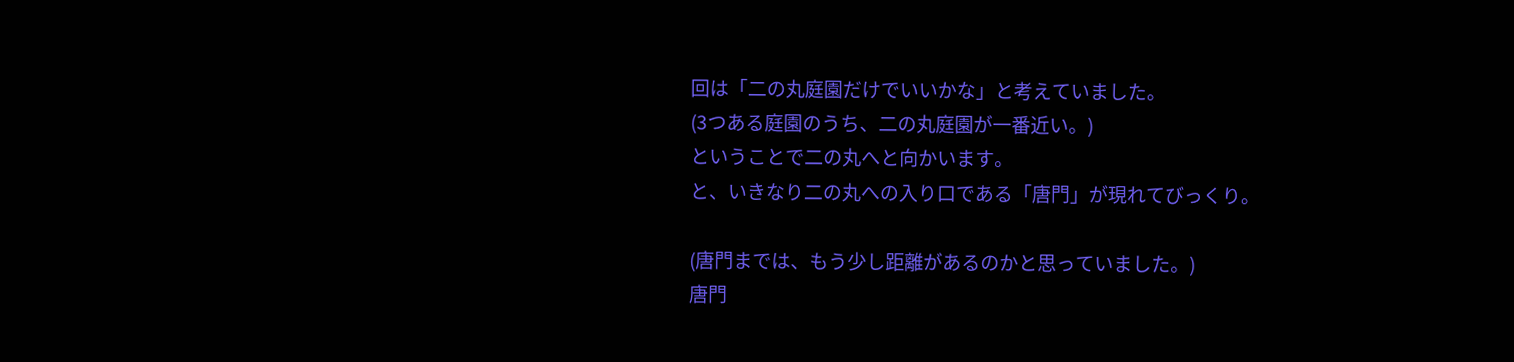回は「二の丸庭園だけでいいかな」と考えていました。
(3つある庭園のうち、二の丸庭園が一番近い。)
ということで二の丸へと向かいます。
と、いきなり二の丸への入り口である「唐門」が現れてびっくり。

(唐門までは、もう少し距離があるのかと思っていました。)
唐門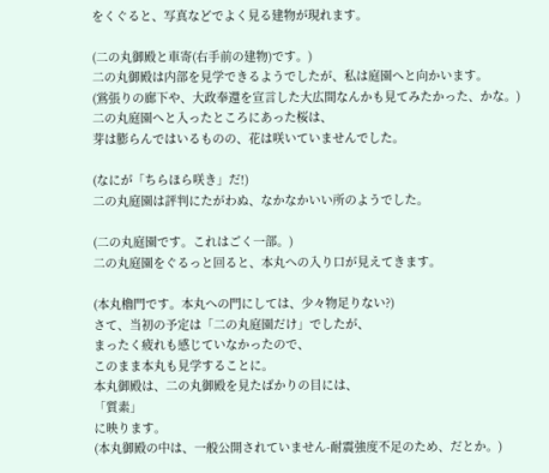をくぐると、写真などでよく見る建物が現れます。

(二の丸御殿と車寄(右手前の建物)です。)
二の丸御殿は内部を見学できるようでしたが、私は庭園へと向かいます。
(鴬張りの廊下や、大政奉還を宣言した大広間なんかも見てみたかった、かな。)
二の丸庭園へと入ったところにあった桜は、
芽は膨らんではいるものの、花は咲いていませんでした。

(なにが「ちらほら咲き」だ!)
二の丸庭園は評判にたがわぬ、なかなかいい所のようでした。

(二の丸庭園です。これはごく一部。)
二の丸庭園をぐるっと回ると、本丸への入り口が見えてきます。

(本丸櫓門です。本丸への門にしては、少々物足りない?)
さて、当初の予定は「二の丸庭園だけ」でしたが、
まったく疲れも感じていなかったので、
このまま本丸も見学することに。
本丸御殿は、二の丸御殿を見たばかりの目には、
「質素」
に映ります。
(本丸御殿の中は、一般公開されていません-耐震強度不足のため、だとか。)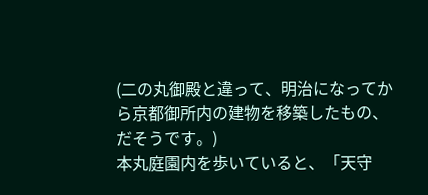(二の丸御殿と違って、明治になってから京都御所内の建物を移築したもの、だそうです。)
本丸庭園内を歩いていると、「天守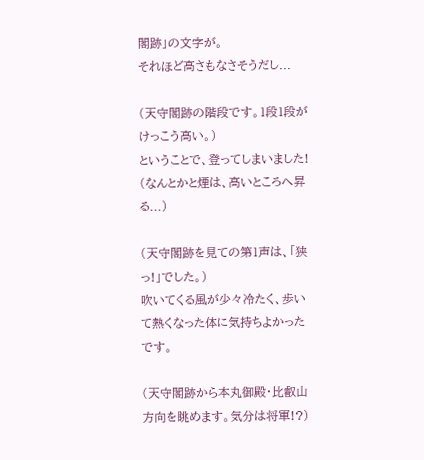閣跡」の文字が。
それほど高さもなさそうだし...

(天守閣跡の階段です。1段1段がけっこう高い。)
ということで、登ってしまいました!
(なんとかと煙は、高いところへ昇る...)

(天守閣跡を見ての第1声は、「狭っ!」でした。)
吹いてくる風が少々冷たく、歩いて熱くなった体に気持ちよかったです。

(天守閣跡から本丸御殿・比叡山方向を眺めます。気分は将軍!?)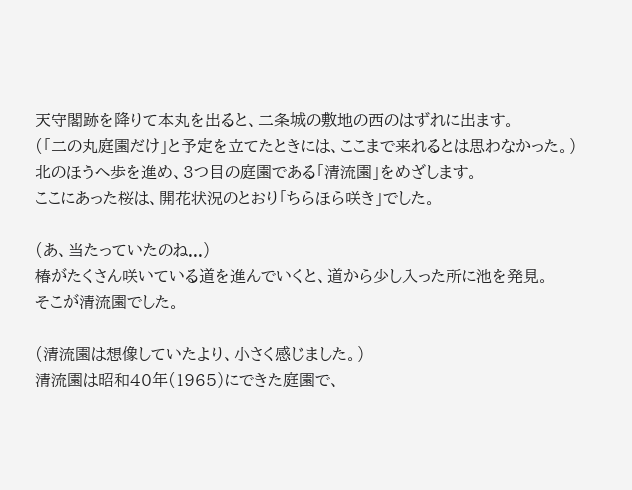天守閣跡を降りて本丸を出ると、二条城の敷地の西のはずれに出ます。
(「二の丸庭園だけ」と予定を立てたときには、ここまで来れるとは思わなかった。)
北のほうへ歩を進め、3つ目の庭園である「清流園」をめざします。
ここにあった桜は、開花状況のとおり「ちらほら咲き」でした。

(あ、当たっていたのね...)
椿がたくさん咲いている道を進んでいくと、道から少し入った所に池を発見。
そこが清流園でした。

(清流園は想像していたより、小さく感じました。)
清流園は昭和40年(1965)にできた庭園で、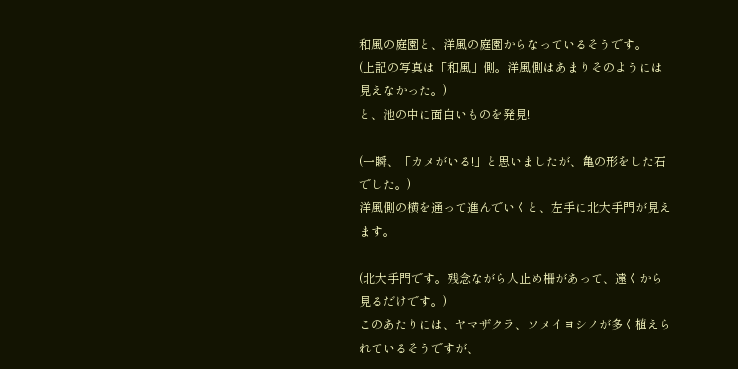和風の庭園と、洋風の庭園からなっているそうです。
(上記の写真は「和風」側。洋風側はあまりそのようには見えなかった。)
と、池の中に面白いものを発見!

(一瞬、「カメがいる!」と思いましたが、亀の形をした石でした。)
洋風側の横を通って進んでいくと、左手に北大手門が見えます。

(北大手門です。残念ながら人止め柵があって、遠くから見るだけです。)
このあたりには、ヤマザクラ、ソメイヨシノが多く植えられているそうですが、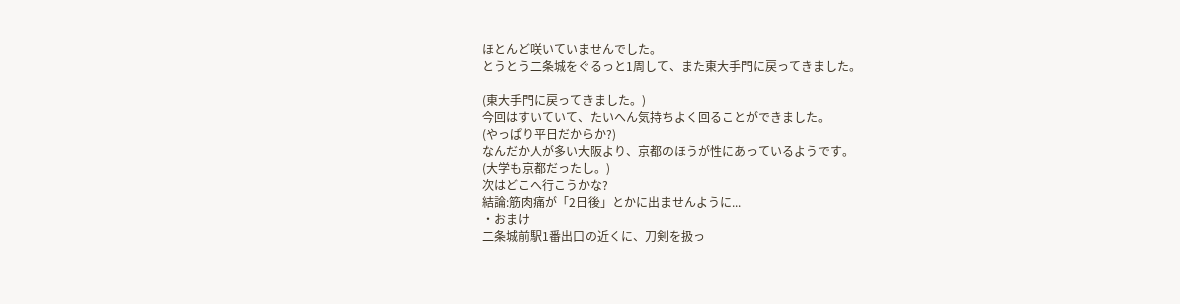ほとんど咲いていませんでした。
とうとう二条城をぐるっと1周して、また東大手門に戻ってきました。

(東大手門に戻ってきました。)
今回はすいていて、たいへん気持ちよく回ることができました。
(やっぱり平日だからか?)
なんだか人が多い大阪より、京都のほうが性にあっているようです。
(大学も京都だったし。)
次はどこへ行こうかな?
結論:筋肉痛が「2日後」とかに出ませんように...
・おまけ
二条城前駅1番出口の近くに、刀剣を扱っ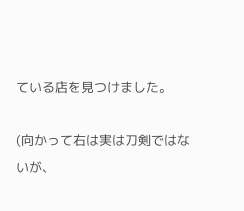ている店を見つけました。

(向かって右は実は刀剣ではないが、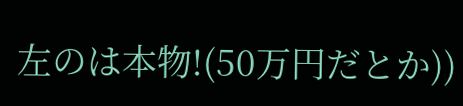左のは本物!(50万円だとか))